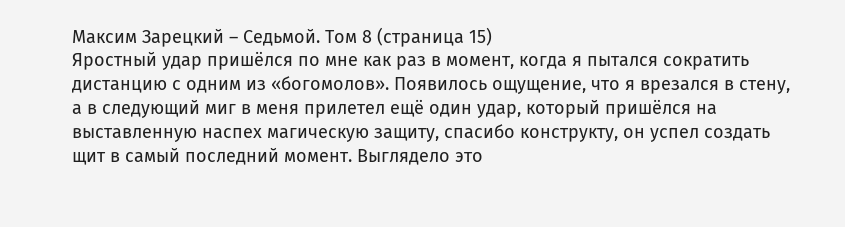Максим Зарецкий – Седьмой. Том 8 (страница 15)
Яростный удар пришёлся по мне как раз в момент, когда я пытался сократить дистанцию с одним из «богомолов». Появилось ощущение, что я врезался в стену, а в следующий миг в меня прилетел ещё один удар, который пришёлся на выставленную наспех магическую защиту, спасибо конструкту, он успел создать щит в самый последний момент. Выглядело это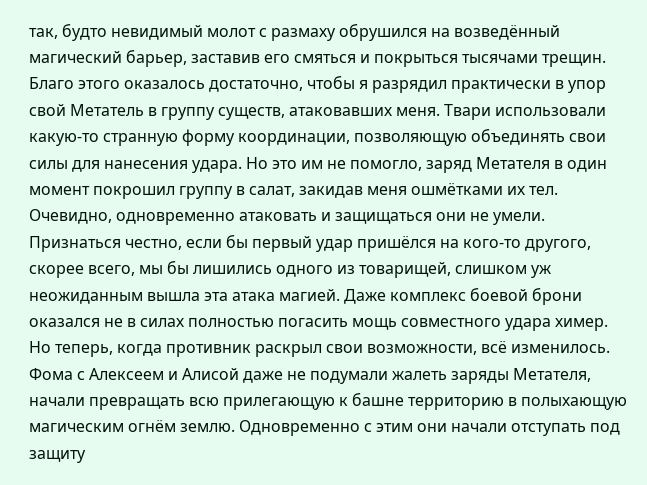так, будто невидимый молот с размаху обрушился на возведённый магический барьер, заставив его смяться и покрыться тысячами трещин. Благо этого оказалось достаточно, чтобы я разрядил практически в упор свой Метатель в группу существ, атаковавших меня. Твари использовали какую-то странную форму координации, позволяющую объединять свои силы для нанесения удара. Но это им не помогло, заряд Метателя в один момент покрошил группу в салат, закидав меня ошмётками их тел. Очевидно, одновременно атаковать и защищаться они не умели.
Признаться честно, если бы первый удар пришёлся на кого-то другого, скорее всего, мы бы лишились одного из товарищей, слишком уж неожиданным вышла эта атака магией. Даже комплекс боевой брони оказался не в силах полностью погасить мощь совместного удара химер. Но теперь, когда противник раскрыл свои возможности, всё изменилось. Фома с Алексеем и Алисой даже не подумали жалеть заряды Метателя, начали превращать всю прилегающую к башне территорию в полыхающую магическим огнём землю. Одновременно с этим они начали отступать под защиту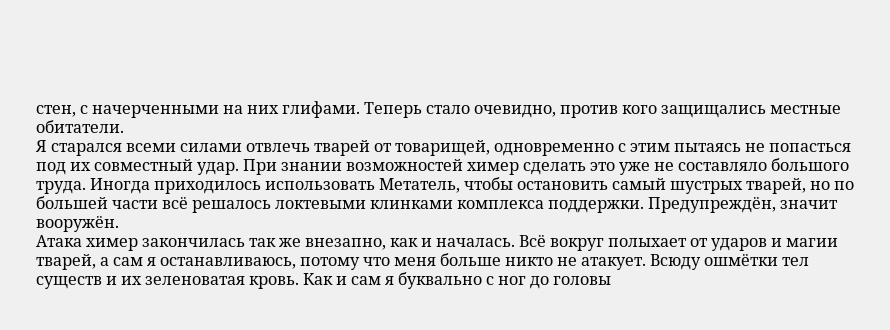стен, с начерченными на них глифами. Теперь стало очевидно, против кого защищались местные обитатели.
Я старался всеми силами отвлечь тварей от товарищей, одновременно с этим пытаясь не попасться под их совместный удар. При знании возможностей химер сделать это уже не составляло большого труда. Иногда приходилось использовать Метатель, чтобы остановить самый шустрых тварей, но по большей части всё решалось локтевыми клинками комплекса поддержки. Предупреждён, значит вооружён.
Атака химер закончилась так же внезапно, как и началась. Всё вокруг полыхает от ударов и магии тварей, а сам я останавливаюсь, потому что меня больше никто не атакует. Всюду ошмётки тел существ и их зеленоватая кровь. Как и сам я буквально с ног до головы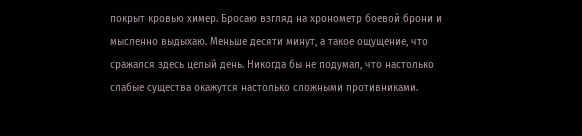покрыт кровью химер. Бросаю взгляд на хронометр боевой брони и мысленно выдыхаю. Меньше десяти минут, а такое ощущение, что сражался здесь целый день. Никогда бы не подумал, что настолько слабые существа окажутся настолько сложными противниками.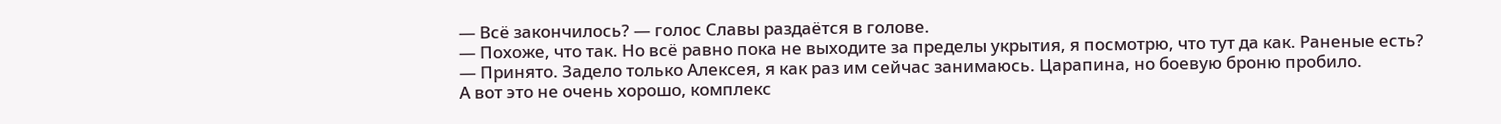— Всё закончилось? — голос Славы раздаётся в голове.
— Похоже, что так. Но всё равно пока не выходите за пределы укрытия, я посмотрю, что тут да как. Раненые есть?
— Принято. Задело только Алексея, я как раз им сейчас занимаюсь. Царапина, но боевую броню пробило.
А вот это не очень хорошо, комплекс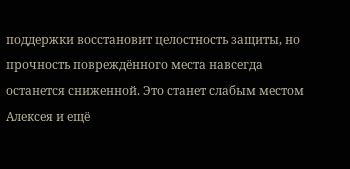поддержки восстановит целостность защиты, но прочность повреждённого места навсегда останется сниженной. Это станет слабым местом Алексея и ещё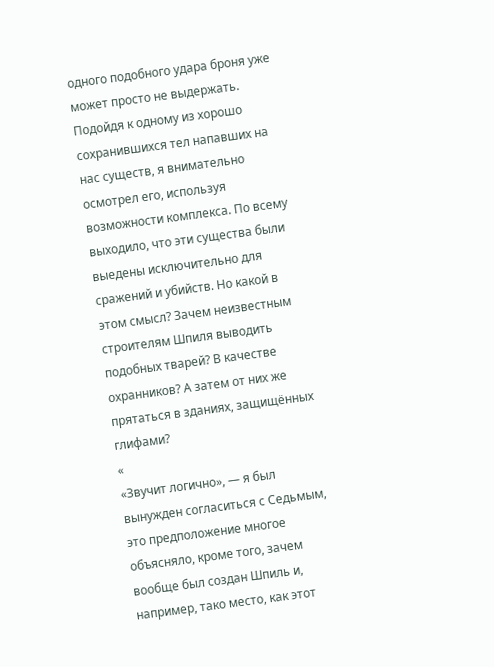одного подобного удара броня уже может просто не выдержать.
Подойдя к одному из хорошо сохранившихся тел напавших на нас существ, я внимательно осмотрел его, используя возможности комплекса. По всему выходило, что эти существа были выедены исключительно для сражений и убийств. Но какой в этом смысл? Зачем неизвестным строителям Шпиля выводить подобных тварей? В качестве охранников? А затем от них же прятаться в зданиях, защищённых глифами?
«
«Звучит логично», — я был вынужден согласиться с Седьмым, это предположение многое объясняло, кроме того, зачем вообще был создан Шпиль и, например, тако место, как этот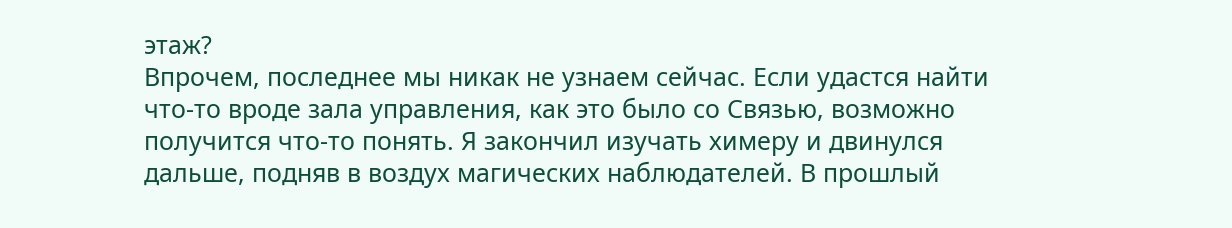этаж?
Впрочем, последнее мы никак не узнаем сейчас. Если удастся найти что-то вроде зала управления, как это было со Связью, возможно получится что-то понять. Я закончил изучать химеру и двинулся дальше, подняв в воздух магических наблюдателей. В прошлый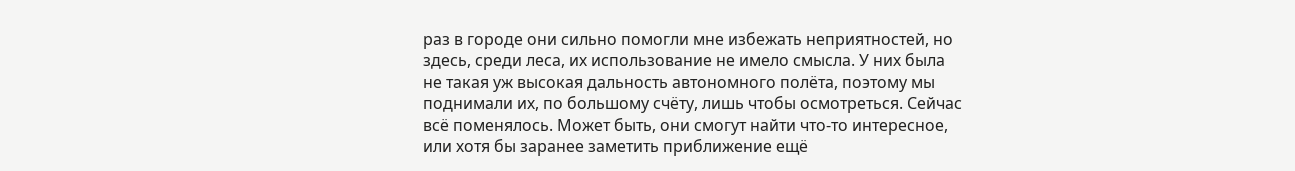раз в городе они сильно помогли мне избежать неприятностей, но здесь, среди леса, их использование не имело смысла. У них была не такая уж высокая дальность автономного полёта, поэтому мы поднимали их, по большому счёту, лишь чтобы осмотреться. Сейчас всё поменялось. Может быть, они смогут найти что-то интересное, или хотя бы заранее заметить приближение ещё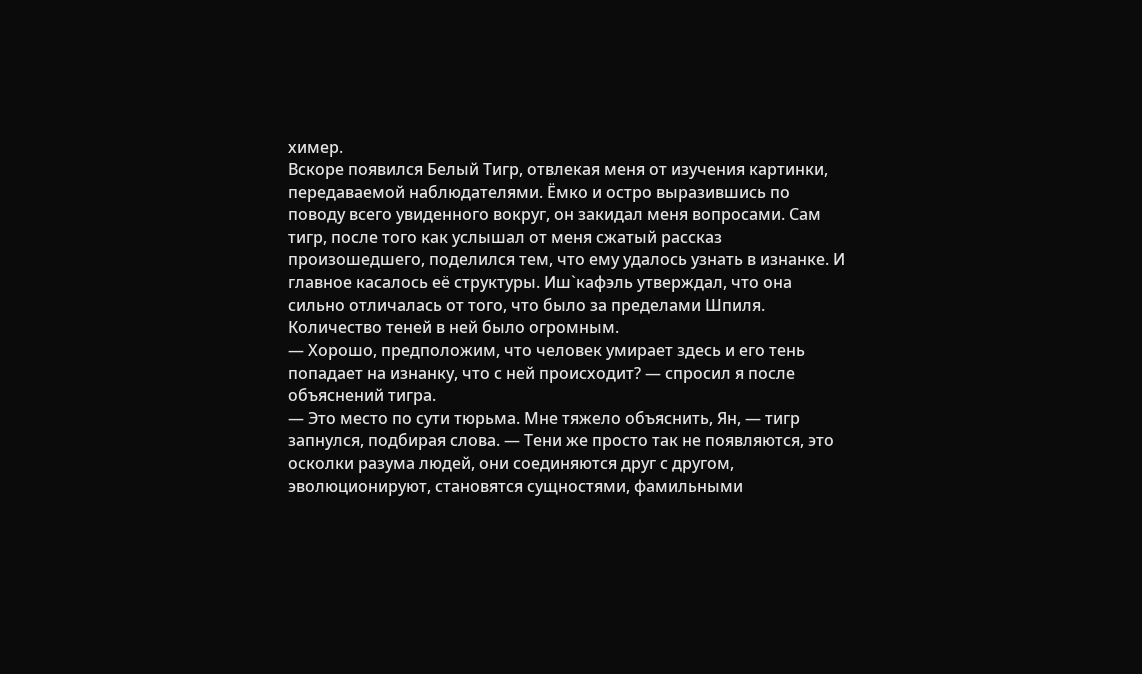химер.
Вскоре появился Белый Тигр, отвлекая меня от изучения картинки, передаваемой наблюдателями. Ёмко и остро выразившись по поводу всего увиденного вокруг, он закидал меня вопросами. Сам тигр, после того как услышал от меня сжатый рассказ произошедшего, поделился тем, что ему удалось узнать в изнанке. И главное касалось её структуры. Иш`кафэль утверждал, что она сильно отличалась от того, что было за пределами Шпиля. Количество теней в ней было огромным.
— Хорошо, предположим, что человек умирает здесь и его тень попадает на изнанку, что с ней происходит? — спросил я после объяснений тигра.
— Это место по сути тюрьма. Мне тяжело объяснить, Ян, — тигр запнулся, подбирая слова. — Тени же просто так не появляются, это осколки разума людей, они соединяются друг с другом, эволюционируют, становятся сущностями, фамильными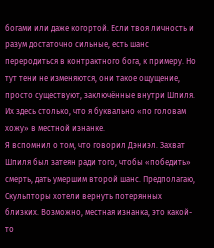богами или даже когортой. Если твоя личность и разум достаточно сильные, есть шанс переродиться в контрактного бога, к примеру. Но тут тени не изменяются, они такое ощущение, просто существуют, заключённые внутри Шпиля. Их здесь столько, что я буквально «по головам хожу» в местной изнанке.
Я вспомнил о том, что говорил Дэниэл. Захват Шпиля был затеян ради того, чтобы «победить» смерть, дать умершим второй шанс. Предполагаю, Скульпторы хотели вернуть потерянных близких. Возможно, местная изнанка, это какой-то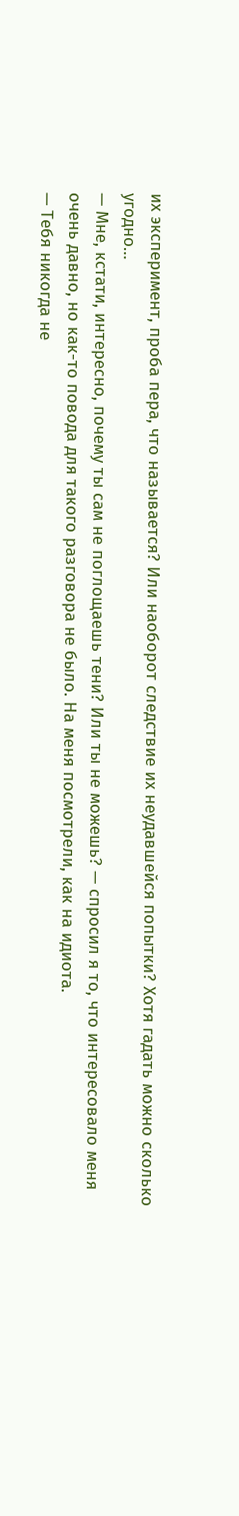их эксперимент, проба пера, что называется? Или наоборот следствие их неудавшейся попытки? Хотя гадать можно сколько угодно…
— Мне, кстати, интересно, почему ты сам не поглощаешь тени? Или ты не можешь? — спросил я то, что интересовало меня очень давно, но как-то повода для такого разговора не было. На меня посмотрели, как на идиота.
— Тебя никогда не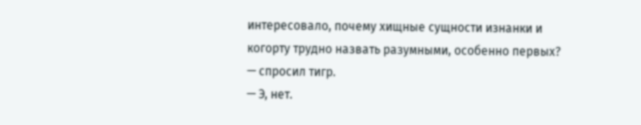интересовало, почему хищные сущности изнанки и когорту трудно назвать разумными, особенно первых? — спросил тигр.
— Э, нет.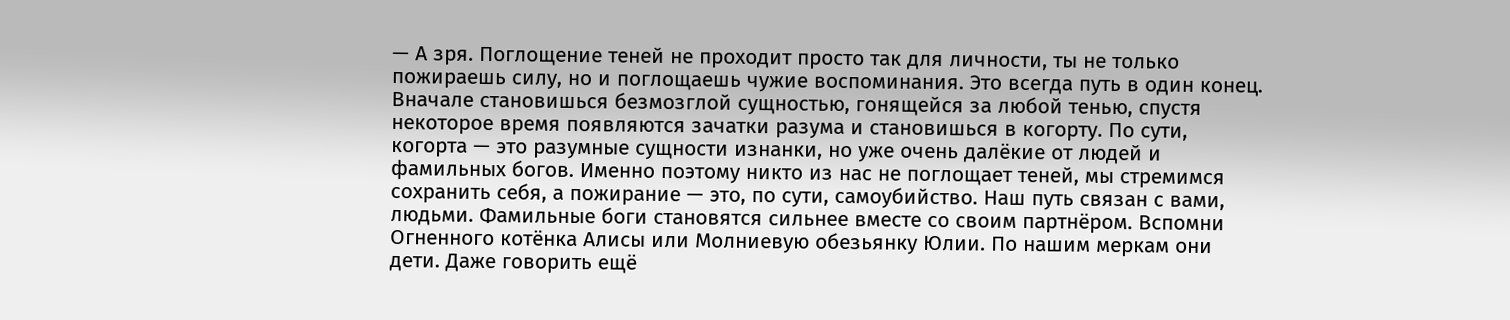— А зря. Поглощение теней не проходит просто так для личности, ты не только пожираешь силу, но и поглощаешь чужие воспоминания. Это всегда путь в один конец. Вначале становишься безмозглой сущностью, гонящейся за любой тенью, спустя некоторое время появляются зачатки разума и становишься в когорту. По сути, когорта — это разумные сущности изнанки, но уже очень далёкие от людей и фамильных богов. Именно поэтому никто из нас не поглощает теней, мы стремимся сохранить себя, а пожирание — это, по сути, самоубийство. Наш путь связан с вами, людьми. Фамильные боги становятся сильнее вместе со своим партнёром. Вспомни Огненного котёнка Алисы или Молниевую обезьянку Юлии. По нашим меркам они дети. Даже говорить ещё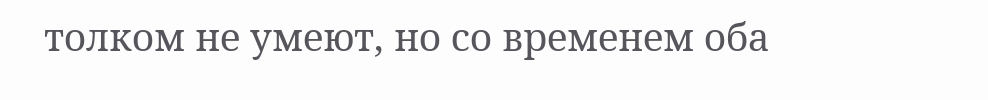толком не умеют, но со временем оба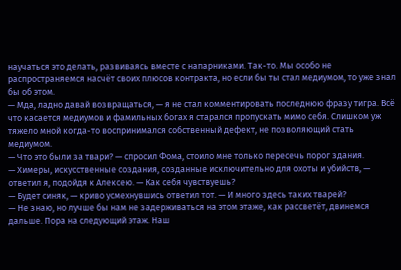научаться это делать, развиваясь вместе с напарниками. Так-то. Мы особо не распространяемся насчёт своих плюсов контракта, но если бы ты стал медиумом, то уже знал бы об этом.
— Мда, ладно давай возвращаться, — я не стал комментировать последнюю фразу тигра. Всё что касается медиумов и фамильных богах я старался пропускать мимо себя. Слишком уж тяжело мной когда-то воспринимался собственный дефект, не позволяющий стать медиумом.
— Что это были за твари? — спросил Фома, стоило мне только пересечь порог здания.
— Химеры, искусственные создания, созданные исключительно для охоты и убийств, — ответил я, подойдя к Алексею. — Как себя чувствуешь?
— Будет синяк, — криво усмехнувшись ответил тот. — И много здесь таких тварей?
— Не знаю, но лучше бы нам не задерживаться на этом этаже, как рассветёт, двинемся дальше. Пора на следующий этаж. Наш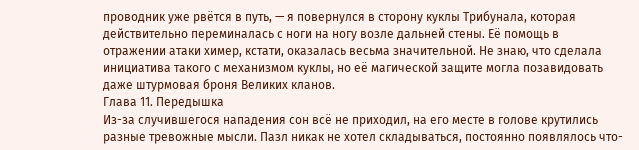проводник уже рвётся в путь, — я повернулся в сторону куклы Трибунала, которая действительно переминалась с ноги на ногу возле дальней стены. Её помощь в отражении атаки химер, кстати, оказалась весьма значительной. Не знаю, что сделала инициатива такого с механизмом куклы, но её магической защите могла позавидовать даже штурмовая броня Великих кланов.
Глава 11. Передышка
Из-за случившегося нападения сон всё не приходил, на его месте в голове крутились разные тревожные мысли. Пазл никак не хотел складываться, постоянно появлялось что-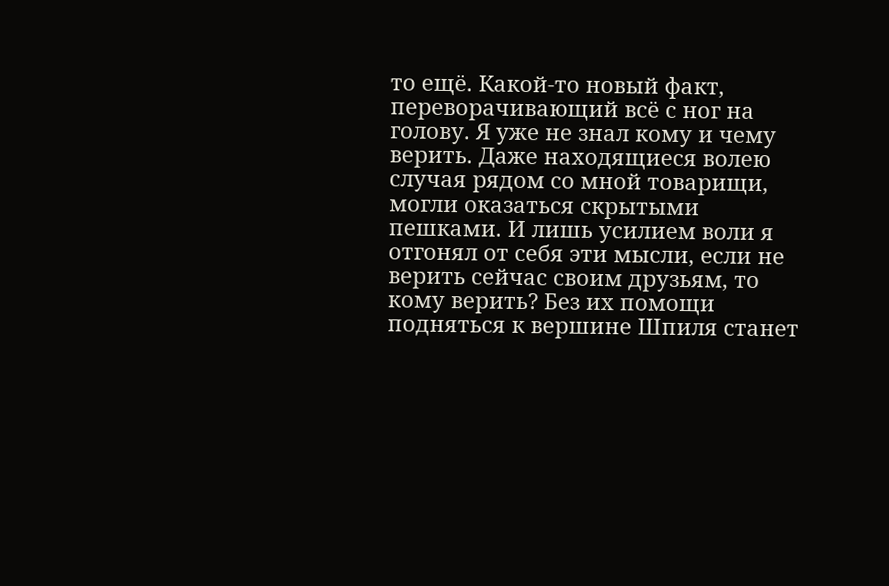то ещё. Какой-то новый факт, переворачивающий всё с ног на голову. Я уже не знал кому и чему верить. Даже находящиеся волею случая рядом со мной товарищи, могли оказаться скрытыми пешками. И лишь усилием воли я отгонял от себя эти мысли, если не верить сейчас своим друзьям, то кому верить? Без их помощи подняться к вершине Шпиля станет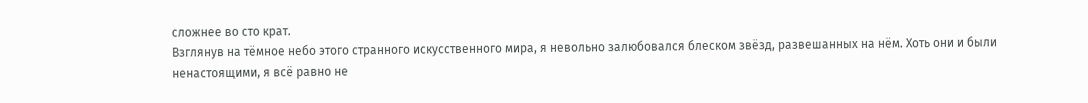сложнее во сто крат.
Взглянув на тёмное небо этого странного искусственного мира, я невольно залюбовался блеском звёзд, развешанных на нём. Хоть они и были ненастоящими, я всё равно не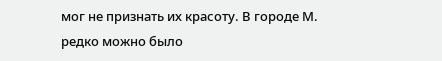мог не признать их красоту. В городе М. редко можно было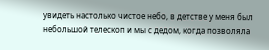увидеть настолько чистое небо, в детстве у меня был небольшой телескоп и мы с дедом, когда позволяла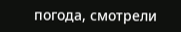погода, смотрели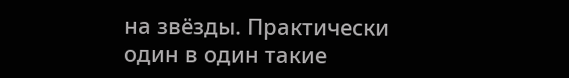на звёзды. Практически один в один такие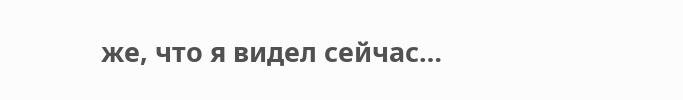же, что я видел сейчас…